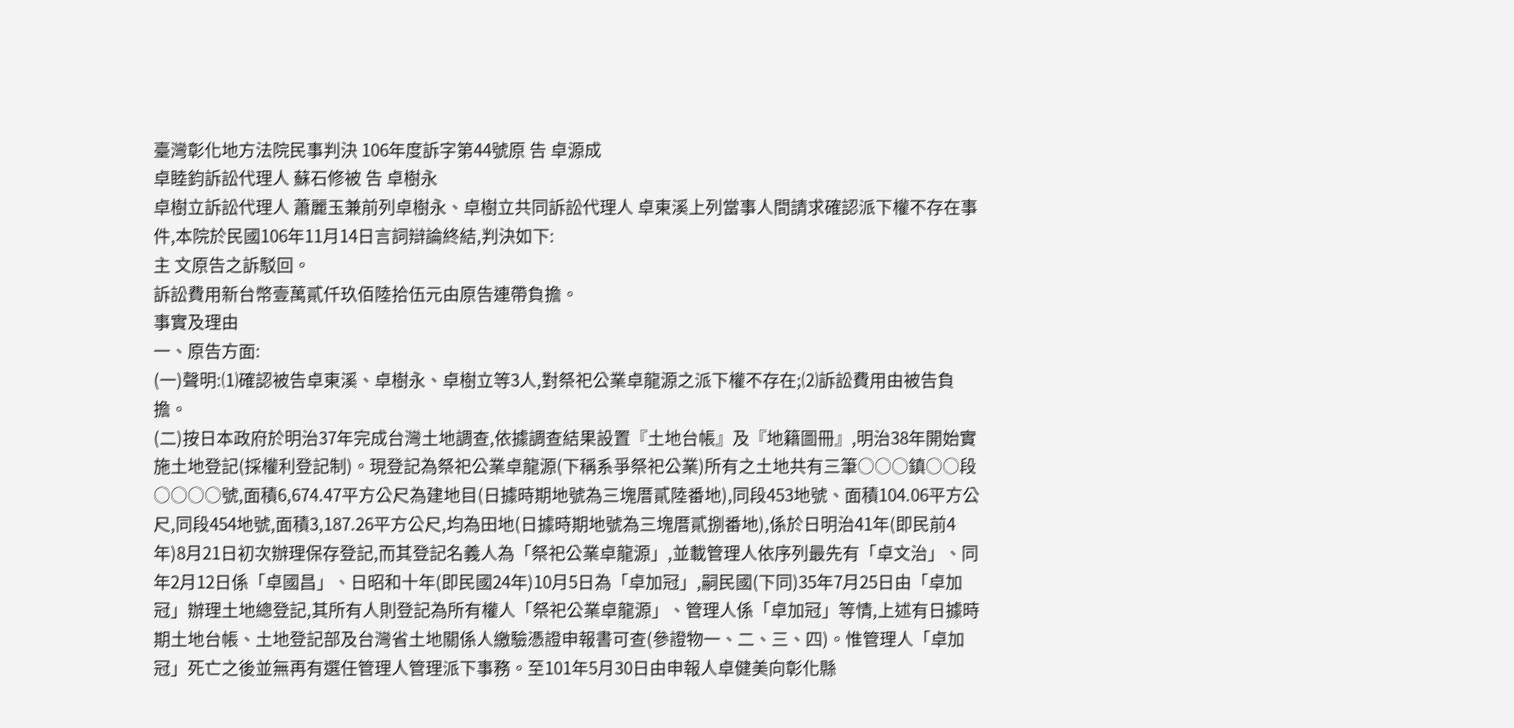臺灣彰化地方法院民事判決 106年度訴字第44號原 告 卓源成
卓睦鈞訴訟代理人 蘇石修被 告 卓樹永
卓樹立訴訟代理人 蕭麗玉兼前列卓樹永、卓樹立共同訴訟代理人 卓東溪上列當事人間請求確認派下權不存在事件,本院於民國106年11月14日言詞辯論終結,判決如下:
主 文原告之訴駁回。
訴訟費用新台幣壹萬貳仟玖佰陸拾伍元由原告連帶負擔。
事實及理由
一、原告方面:
(一)聲明:⑴確認被告卓東溪、卓樹永、卓樹立等3人,對祭祀公業卓龍源之派下權不存在;⑵訴訟費用由被告負擔。
(二)按日本政府於明治37年完成台灣土地調查,依據調查結果設置『土地台帳』及『地籍圖冊』,明治38年開始實施土地登記(採權利登記制)。現登記為祭祀公業卓龍源(下稱系爭祭祀公業)所有之土地共有三筆○○○鎮○○段○○○○號,面積6,674.47平方公尺為建地目(日據時期地號為三塊厝貳陸番地),同段453地號、面積104.06平方公尺,同段454地號,面積3,187.26平方公尺,均為田地(日據時期地號為三塊厝貳捌番地),係於日明治41年(即民前4年)8月21日初次辦理保存登記,而其登記名義人為「祭祀公業卓龍源」,並載管理人依序列最先有「卓文治」、同年2月12日係「卓國昌」、日昭和十年(即民國24年)10月5日為「卓加冠」,嗣民國(下同)35年7月25日由「卓加冠」辦理土地總登記,其所有人則登記為所有權人「祭祀公業卓龍源」、管理人係「卓加冠」等情,上述有日據時期土地台帳、土地登記部及台灣省土地關係人繳驗憑證申報書可查(參證物一、二、三、四)。惟管理人「卓加冠」死亡之後並無再有選任管理人管理派下事務。至101年5月30日由申報人卓健美向彰化縣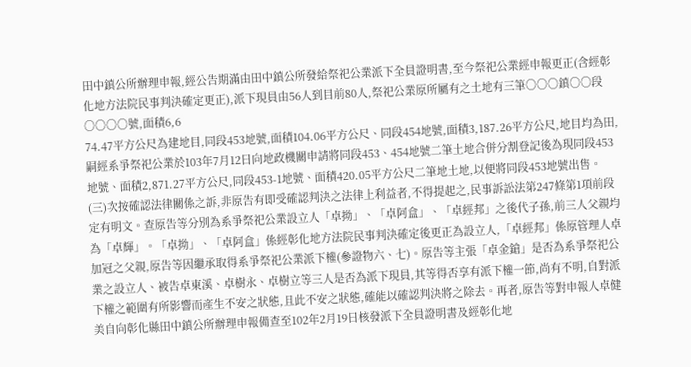田中鎮公所辦理申報,經公告期滿由田中鎮公所發給祭祀公業派下全員證明書,至今祭祀公業經申報更正(含經彰化地方法院民事判決確定更正),派下現員由56人到目前80人,祭祀公業原所屬有之土地有三筆○○○鎮○○段○○○○號,面積6,6
74.47平方公尺為建地目,同段453地號,面積104.06平方公尺、同段454地號,面積3,187.26平方公尺,地目均為田,嗣經系爭祭祀公業於103年7月12日向地政機關申請將同段453、454地號二筆土地合併分割登記後為現同段453地號、面積2,871.27平方公尺,同段453-1地號、面積420.05平方公尺二筆地土地,以便將同段453地號出售。
(三)次按確認法律關係之訴,非原告有即受確認判決之法律上利益者,不得提起之,民事訴訟法第247條第1項前段定有明文。查原告等分別為系爭祭祀公業設立人「卓拗」、「卓阿盒」、「卓經邦」之後代子孫,前三人父親均為「卓輝」。「卓拗」、「卓阿盒」係經彰化地方法院民事判決確定後更正為設立人,「卓經邦」係原管理人卓加冠之父親,原告等因繼承取得系爭祭祀公業派下權(參證物六、七)。原告等主張「卓金鎗」是否為系爭祭祀公業之設立人、被告卓東溪、卓樹永、卓樹立等三人是否為派下現員,其等得否享有派下權一節,尚有不明,自對派下權之範圍有所影響而產生不安之狀態,且此不安之狀態,確能以確認判決將之除去。再者,原告等對申報人卓健美自向彰化縣田中鎮公所辦理申報備查至102年2月19日核發派下全員證明書及經彰化地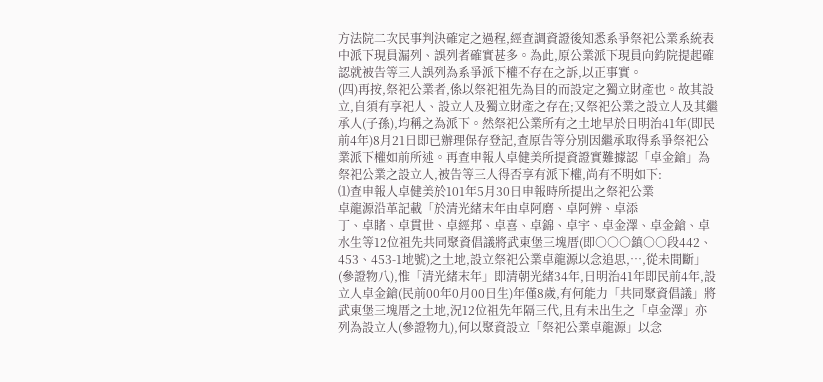方法院二次民事判決確定之過程,經查調資證後知悉系爭祭祀公業系統表中派下現員漏列、誤列者確實甚多。為此,原公業派下現員向鈞院提起確認就被告等三人誤列為系爭派下權不存在之訴,以正事實。
(四)再按,祭祀公業者,係以祭祀祖先為目的而設定之獨立財產也。故其設立,自須有享祀人、設立人及獨立財產之存在;又祭祀公業之設立人及其繼承人(子孫),均稱之為派下。然祭祀公業所有之土地早於日明治41年(即民前4年)8月21日即已辦理保存登記,查原告等分別因繼承取得系爭祭祀公業派下權如前所述。再查申報人卓健美所提資證實難據認「卓金鎗」為祭祀公業之設立人,被告等三人得否享有派下權,尚有不明如下:
⑴查申報人卓健美於101年5月30日申報時所提出之祭祀公業
卓龍源沿革記載「於清光緒末年由卓阿磨、卓阿辨、卓添
丁、卓睹、卓貫世、卓經邦、卓喜、卓錦、卓宇、卓金澤、卓金鎗、卓水生等12位祖先共同聚資倡議將武東堡三塊厝(即○○○鎮○○段442、453、453-1地號)之土地,設立祭祀公業卓龍源以念追思,…,從未間斷」(參證物八),惟「清光緒末年」即清朝光緒34年,日明治41年即民前4年,設立人卓金鎗(民前00年0月00日生)年僅8歲,有何能力「共同聚資倡議」將武東堡三塊厝之土地,況12位祖先年隔三代,且有未出生之「卓金澤」亦列為設立人(參證物九),何以聚資設立「祭祀公業卓龍源」以念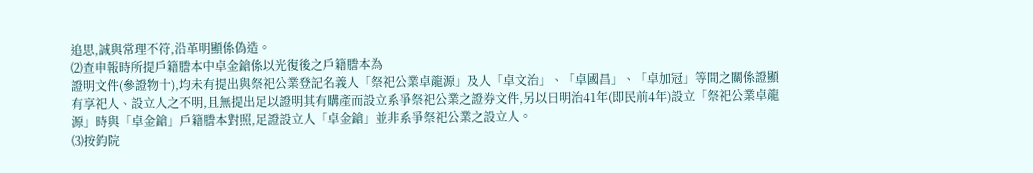追思,誠與常理不符,沿革明顯係偽造。
⑵查申報時所提戶籍謄本中卓金鎗係以光復後之戶籍謄本為
證明文件(參證物十),均未有提出與祭祀公業登記名義人「祭祀公業卓龍源」及人「卓文治」、「卓國昌」、「卓加冠」等間之關係證顯有享祀人、設立人之不明,且無提出足以證明其有購產而設立系爭祭祀公業之證券文件,另以日明治41年(即民前4年)設立「祭祀公業卓龍源」時與「卓金鎗」戶籍謄本對照,足證設立人「卓金鎗」並非系爭祭祀公業之設立人。
⑶按鈞院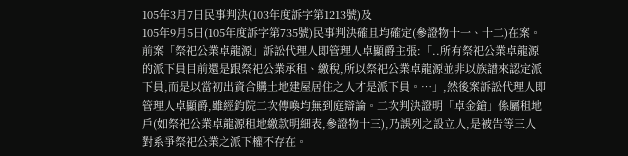105年3月7日民事判決(103年度訴字第1213號)及
105年9月5日(105年度訴字第735號)民事判決確且均確定(參證物十一、十二)在案。前案「祭祀公業卓龍源」訴訟代理人即管理人卓顯爵主張:「..所有祭祀公業卓龍源的派下員目前還是跟祭祀公業承租、繳稅,所以祭祀公業卓龍源並非以族譜來認定派下員,而是以當初出資合購土地建屋居住之人才是派下員。…」,然後案訴訟代理人即管理人卓顯爵,雖經鈞院二次傳喚均無到庭辯論。二次判決證明「卓金鎗」係屬租地戶(如祭祀公業卓龍源租地繳款明細表,參證物十三),乃誤列之設立人,是被告等三人對系爭祭祀公業之派下權不存在。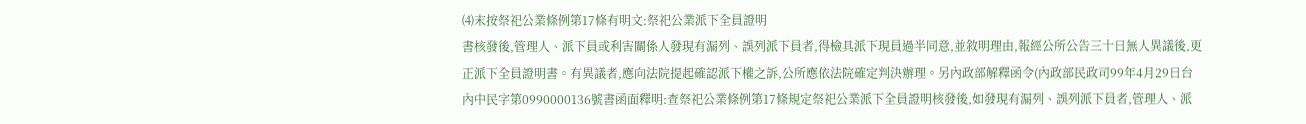⑷末按祭祀公業條例第17條有明文:祭祀公業派下全員證明
書核發後,管理人、派下員或利害關係人發現有漏列、誤列派下員者,得檢具派下現員過半同意,並敘明理由,報經公所公告三十日無人異議後,更正派下全員證明書。有異議者,應向法院提起確認派下權之訴,公所應依法院確定判決辦理。另內政部解釋函令(內政部民政司99年4月29日台內中民字第0990000136號書函面釋明:查祭祀公業條例第17條規定祭祀公業派下全員證明核發後,如發現有漏列、誤列派下員者,管理人、派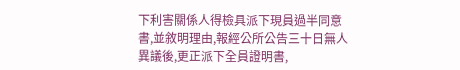下利害關係人得檢具派下現員過半同意書,並敘明理由,報經公所公告三十日無人異議後,更正派下全員證明書,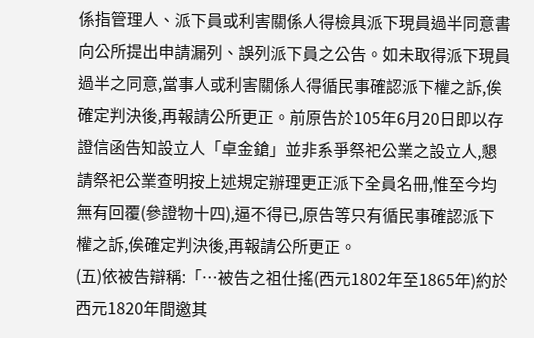係指管理人、派下員或利害關係人得檢具派下現員過半同意書向公所提出申請漏列、誤列派下員之公告。如未取得派下現員過半之同意,當事人或利害關係人得循民事確認派下權之訴,俟確定判決後,再報請公所更正。前原告於105年6月20日即以存證信函告知設立人「卓金鎗」並非系爭祭祀公業之設立人,懇請祭祀公業查明按上述規定辦理更正派下全員名冊,惟至今均無有回覆(參證物十四),逼不得已,原告等只有循民事確認派下權之訴,俟確定判決後,再報請公所更正。
(五)依被告辯稱:「…被告之祖仕搖(西元1802年至1865年)約於西元1820年間邀其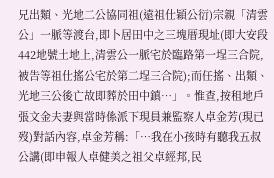兄出類、光地二公協同祖(遠祖仕穎公衍)宗親「清雲公」一脈等渡台,即卜居田中之三塊厝現址(即大安段442地號土地上,清雲公一脈宅於臨路第一埕三合院,被告等祖仕搖公宅於第二埕三合院);而任搖、出類、光地三公後亡故即葬於田中鎮…」。惟查,按租地戶張文金夫妻與當時係派下現員兼監察人卓金芳(現已歿)對話內容,卓金芳稱:「…我在小孩時有聽我五叔公講(即申報人卓健美之祖父卓經邦,民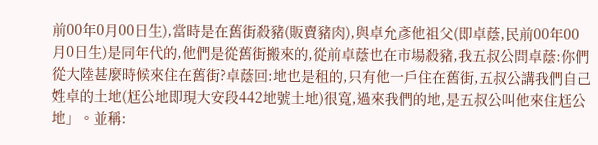前00年0月00日生),當時是在舊街殺豬(販賣豬肉),與卓允彥他祖父(即卓蔭,民前00年00月0日生)是同年代的,他們是從舊街搬來的,從前卓蔭也在市場殺豬,我五叔公問卓蔭:你們從大陸甚麼時候來住在舊街?卓蔭回:地也是租的,只有他一戶住在舊街,五叔公講我們自己姓卓的土地(尪公地即現大安段442地號土地)很寬,過來我們的地,是五叔公叫他來住尪公地」。並稱: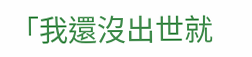「我還沒出世就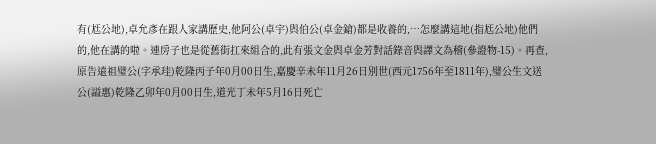有(尪公地),卓允彥在跟人家講歷史,他阿公(卓宇)與伯公(卓金鎗)都是收養的,…怎麼講這地(指尪公地)他們的,他在講的啦。連房子也是從舊街扛來組合的,此有張文金與卓金芳對話錄音與譯文為稽(參證物-15)。再查,原告遠祖璧公(字承珪)乾隆丙子年0月00日生,嘉慶辛未年11月26日別世(西元1756年至1811年),璧公生文送公(謚惠)乾隆乙卯年0月00日生,道光丁未年5月16日死亡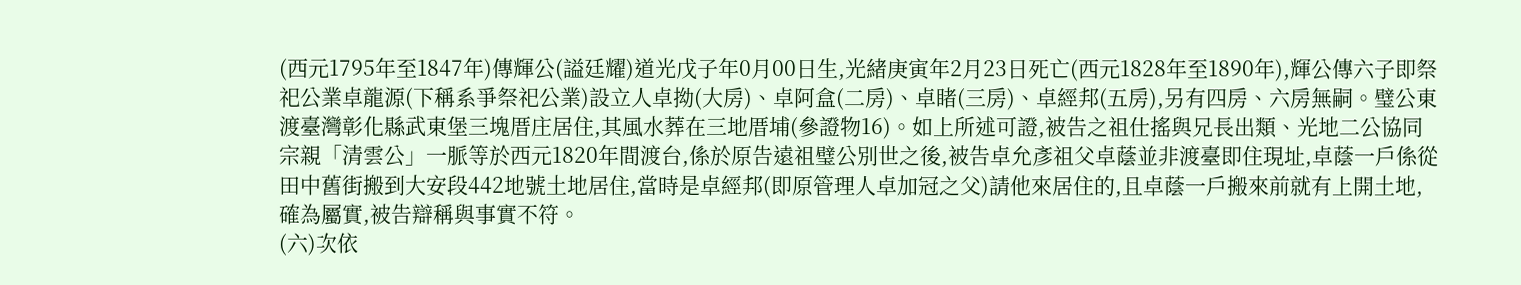(西元1795年至1847年)傳輝公(謚廷耀)道光戊子年0月00日生,光緒庚寅年2月23日死亡(西元1828年至1890年),輝公傳六子即祭祀公業卓龍源(下稱系爭祭祀公業)設立人卓拗(大房)、卓阿盒(二房)、卓睹(三房)、卓經邦(五房),另有四房、六房無嗣。璧公東渡臺灣彰化縣武東堡三塊厝庄居住,其風水葬在三地厝埔(參證物16)。如上所述可證,被告之祖仕搖與兄長出類、光地二公協同宗親「清雲公」一脈等於西元1820年間渡台,係於原告遠祖璧公別世之後,被告卓允彥祖父卓蔭並非渡臺即住現址,卓蔭一戶係從田中舊街搬到大安段442地號土地居住,當時是卓經邦(即原管理人卓加冠之父)請他來居住的,且卓蔭一戶搬來前就有上開土地,確為屬實,被告辯稱與事實不符。
(六)次依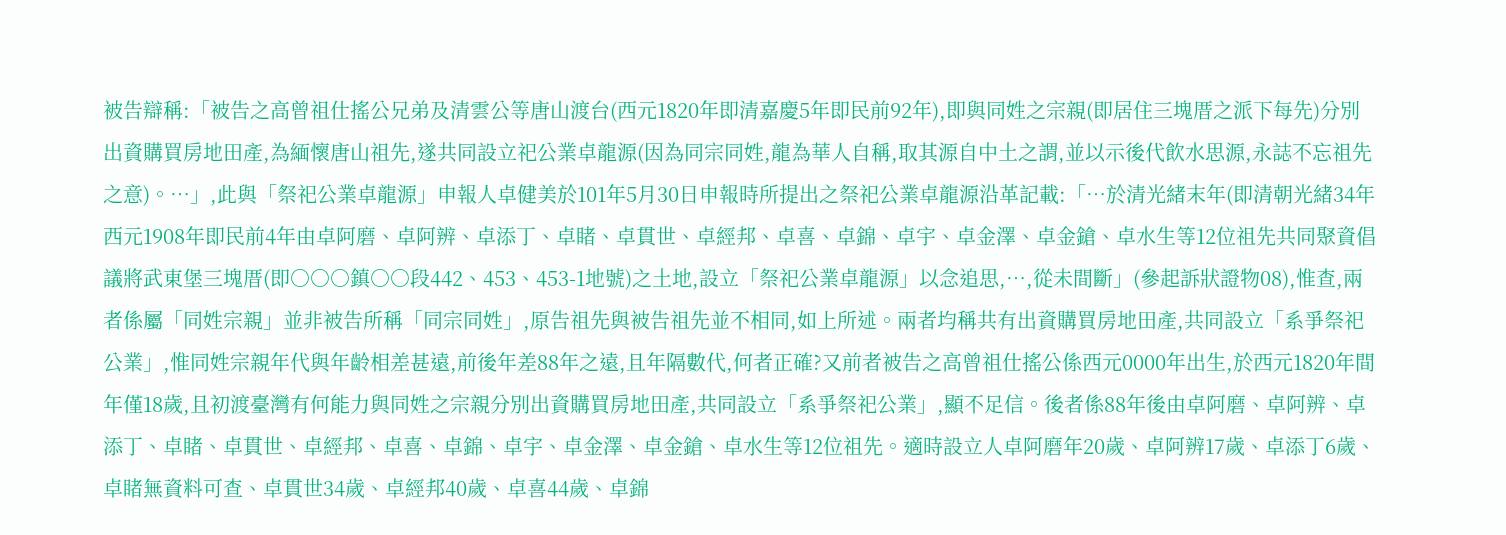被告辯稱:「被告之高曾祖仕搖公兄弟及清雲公等唐山渡台(西元1820年即清嘉慶5年即民前92年),即與同姓之宗親(即居住三塊厝之派下每先)分別出資購買房地田產,為緬懷唐山祖先,遂共同設立祀公業卓龍源(因為同宗同姓,龍為華人自稱,取其源自中土之謂,並以示後代飲水思源,永誌不忘祖先之意)。…」,此與「祭祀公業卓龍源」申報人卓健美於101年5月30日申報時所提出之祭祀公業卓龍源沿革記載:「…於清光緒末年(即清朝光緒34年西元1908年即民前4年由卓阿磨、卓阿辨、卓添丁、卓睹、卓貫世、卓經邦、卓喜、卓錦、卓宇、卓金澤、卓金鎗、卓水生等12位祖先共同聚資倡議將武東堡三塊厝(即○○○鎮○○段442、453、453-1地號)之土地,設立「祭祀公業卓龍源」以念追思,…,從未間斷」(參起訴狀證物08),惟查,兩者係屬「同姓宗親」並非被告所稱「同宗同姓」,原告祖先與被告祖先並不相同,如上所述。兩者均稱共有出資購買房地田產,共同設立「系爭祭祀公業」,惟同姓宗親年代與年齡相差甚遠,前後年差88年之遠,且年隔數代,何者正確?又前者被告之高曾祖仕搖公係西元0000年出生,於西元1820年間年僅18歲,且初渡臺灣有何能力與同姓之宗親分別出資購買房地田產,共同設立「系爭祭祀公業」,顯不足信。後者係88年後由卓阿磨、卓阿辨、卓添丁、卓睹、卓貫世、卓經邦、卓喜、卓錦、卓宇、卓金澤、卓金鎗、卓水生等12位祖先。適時設立人卓阿磨年20歲、卓阿辨17歲、卓添丁6歲、卓睹無資料可查、卓貫世34歲、卓經邦40歲、卓喜44歲、卓錦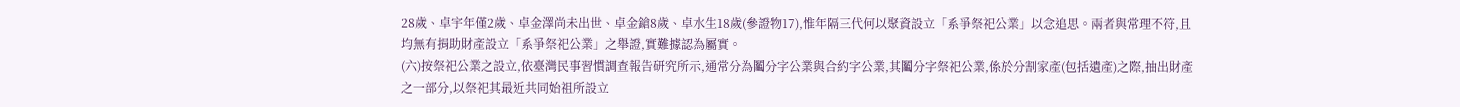28歲、卓宇年僅2歲、卓金澤尚未出世、卓金鎗8歲、卓水生18歲(參證物17),惟年隔三代何以聚資設立「系爭祭祀公業」以念追思。兩者與常理不符,且均無有捐助財產設立「系爭祭祀公業」之舉證,實難據認為屬實。
(六)按祭祀公業之設立,依臺灣民事習慣調查報告研究所示,通常分為鬮分字公業與合約字公業,其鬮分字祭祀公業,係於分割家產(包括遺產)之際,抽出財產之一部分,以祭祀其最近共同始祖所設立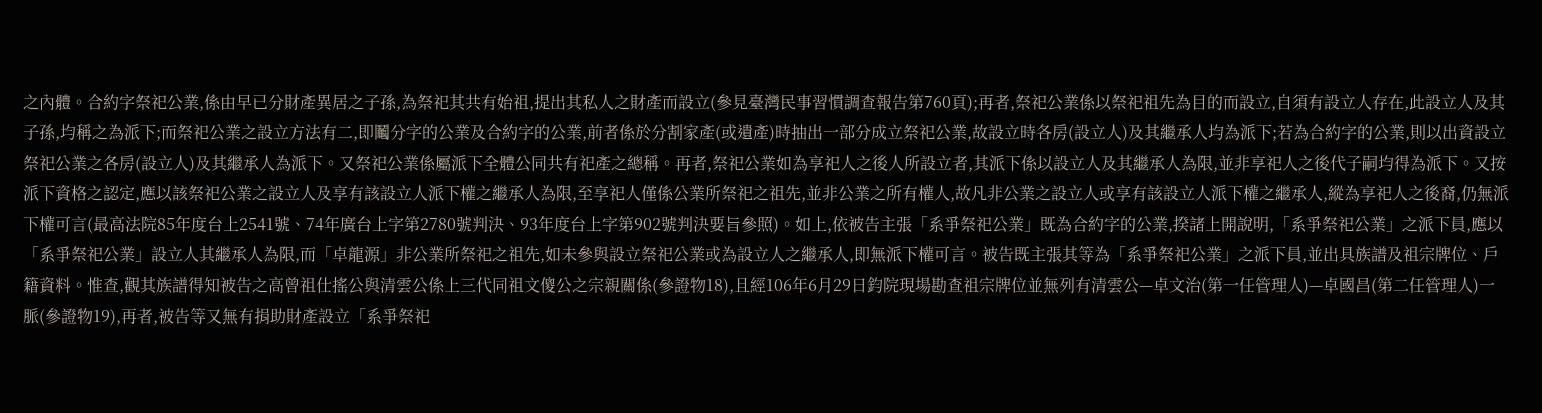之內體。合約字祭祀公業,係由早已分財產異居之子孫,為祭祀其共有始祖,提出其私人之財產而設立(參見臺灣民事習慣調查報告第760頁);再者,祭祀公業係以祭祀祖先為目的而設立,自須有設立人存在,此設立人及其子孫,均稱之為派下;而祭祀公業之設立方法有二,即鬮分字的公業及合約字的公業,前者係於分割家產(或遺產)時抽出一部分成立祭祀公業,故設立時各房(設立人)及其繼承人均為派下;若為合約字的公業,則以出資設立祭祀公業之各房(設立人)及其繼承人為派下。又祭祀公業係屬派下全體公同共有祀產之總稱。再者,祭祀公業如為享祀人之後人所設立者,其派下係以設立人及其繼承人為限,並非享祀人之後代子嗣均得為派下。又按派下資格之認定,應以該祭祀公業之設立人及享有該設立人派下權之繼承人為限,至享祀人僅係公業所祭祀之祖先,並非公業之所有權人,故凡非公業之設立人或享有該設立人派下權之繼承人,縱為享祀人之後裔,仍無派下權可言(最高法院85年度台上2541號、74年廣台上字第2780號判決、93年度台上字第902號判決要旨參照)。如上,依被告主張「系爭祭祀公業」既為合約字的公業,揆諸上開說明,「系爭祭祀公業」之派下員,應以「系爭祭祀公業」設立人其繼承人為限,而「卓龍源」非公業所祭祀之祖先,如未參與設立祭祀公業或為設立人之繼承人,即無派下權可言。被告既主張其等為「系爭祭祀公業」之派下員,並出具族譜及祖宗牌位、戶籍資料。惟查,觀其族譜得知被告之高曾祖仕搖公與清雲公係上三代同祖文傻公之宗親關係(參證物18),且經106年6月29日鈞院現場勘查祖宗牌位並無列有清雲公—卓文治(第一任管理人)—卓國昌(第二任管理人)一脈(參證物19),再者,被告等又無有捐助財產設立「系爭祭祀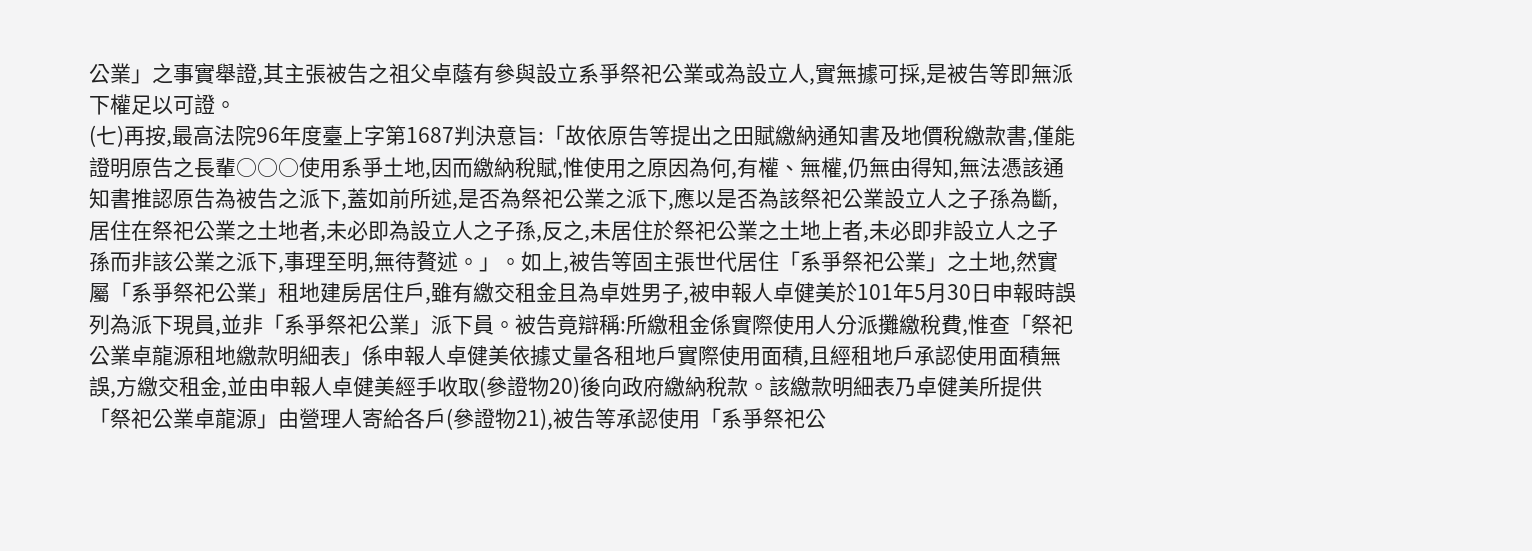公業」之事實舉證,其主張被告之祖父卓蔭有參與設立系爭祭祀公業或為設立人,實無據可採,是被告等即無派下權足以可證。
(七)再按,最高法院96年度臺上字第1687判決意旨:「故依原告等提出之田賦繳納通知書及地價稅繳款書,僅能證明原告之長輩○○○使用系爭土地,因而繳納稅賦,惟使用之原因為何,有權、無權,仍無由得知,無法憑該通知書推認原告為被告之派下,蓋如前所述,是否為祭祀公業之派下,應以是否為該祭祀公業設立人之子孫為斷,居住在祭祀公業之土地者,未必即為設立人之子孫,反之,未居住於祭祀公業之土地上者,未必即非設立人之子孫而非該公業之派下,事理至明,無待贅述。」。如上,被告等固主張世代居住「系爭祭祀公業」之土地,然實屬「系爭祭祀公業」租地建房居住戶,雖有繳交租金且為卓姓男子,被申報人卓健美於101年5月30日申報時誤列為派下現員,並非「系爭祭祀公業」派下員。被告竟辯稱:所繳租金係實際使用人分派攤繳稅費,惟查「祭祀公業卓龍源租地繳款明細表」係申報人卓健美依據丈量各租地戶實際使用面積,且經租地戶承認使用面積無誤,方繳交租金,並由申報人卓健美經手收取(參證物20)後向政府繳納稅款。該繳款明細表乃卓健美所提供「祭祀公業卓龍源」由營理人寄給各戶(參證物21),被告等承認使用「系爭祭祀公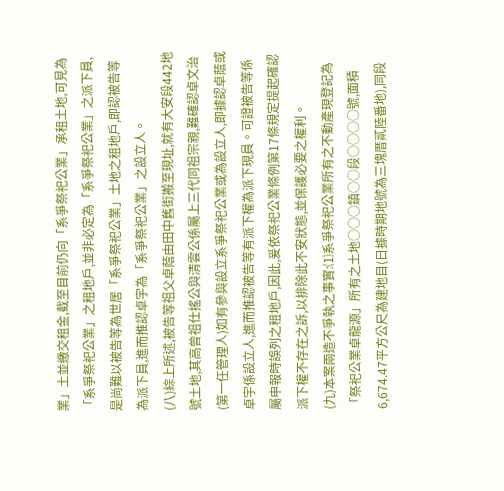業」土並繳交租金,截至目前仍向「系爭祭祀公業」承租土地,可見為「系爭祭祀公業」之租地戶,並非必定為「系爭祭祀公業」之派下員,是尚難以被告等為世居「系爭祭祀公業」土地之租地戶,即認被告等為派下員,進而推認卓宇為「系爭祭祀公業」之設立人。
(八)綜上所述,被告等祖父卓蔭由田中舊街搬至現址,就有大安段442地號土地,其高曾祖仕搖公與清雲公係屬上三代同祖宗親,難確認卓文治(第一任管理人)如有參與設立系爭祭祀公業或為設立人,即據認卓蔭或卓宇係設立人,進而推認被告等有派下權為派下現員。可證被告等係屬申報時誤列之租地戶,因此,爰依祭祀公業條例第17條規定提起確認派下權不存在之訴,以排除此不安狀態,並保護必要之權利。
(九)本案兩造不爭執之事實:⑴系爭祭祀公業所有之不動產現登記為「祭祀公業卓龍源」所有之土地○○○鎮○○段○○○○號,面積6,674.47平方公尺為建地目(日據時期地號為三塊厝貳陸番地),同段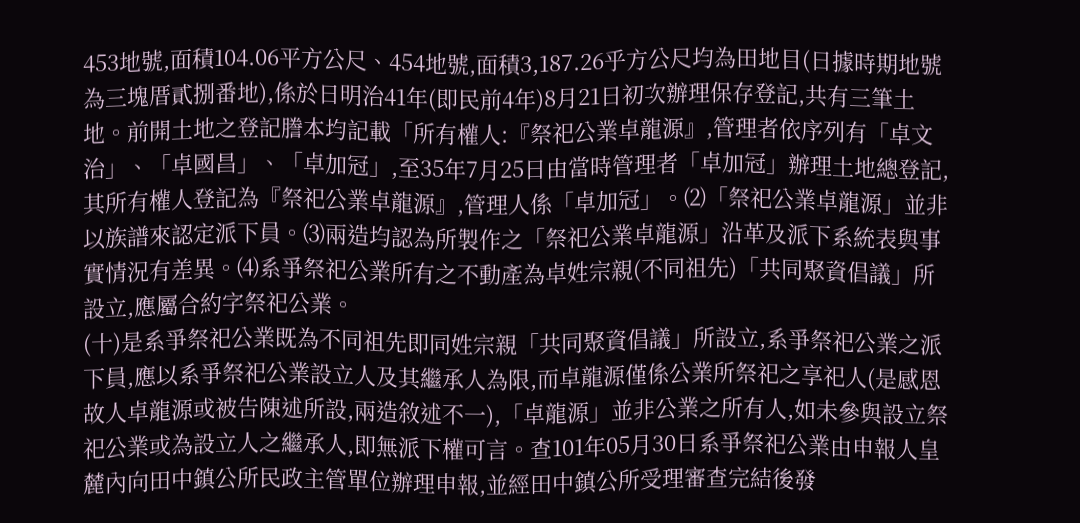453地號,面積104.06平方公尺、454地號,面積3,187.26乎方公尺均為田地目(日據時期地號為三塊厝貳捌番地),係於日明治41年(即民前4年)8月21日初次辦理保存登記,共有三筆土地。前開土地之登記謄本均記載「所有權人:『祭祀公業卓龍源』,管理者依序列有「卓文治」、「卓國昌」、「卓加冠」,至35年7月25日由當時管理者「卓加冠」辦理土地總登記,其所有權人登記為『祭祀公業卓龍源』,管理人係「卓加冠」。⑵「祭祀公業卓龍源」並非以族譜來認定派下員。⑶兩造均認為所製作之「祭祀公業卓龍源」沿革及派下系統表與事實情況有差異。⑷系爭祭祀公業所有之不動產為卓姓宗親(不同祖先)「共同聚資倡議」所設立,應屬合約字祭祀公業。
(十)是系爭祭祀公業既為不同祖先即同姓宗親「共同聚資倡議」所設立,系爭祭祀公業之派下員,應以系爭祭祀公業設立人及其繼承人為限,而卓龍源僅係公業所祭祀之享祀人(是感恩故人卓龍源或被告陳述所設,兩造敘述不一),「卓龍源」並非公業之所有人,如未參與設立祭祀公業或為設立人之繼承人,即無派下權可言。查101年05月30日系爭祭祀公業由申報人皇麓內向田中鎮公所民政主管單位辦理申報,並經田中鎮公所受理審查完結後發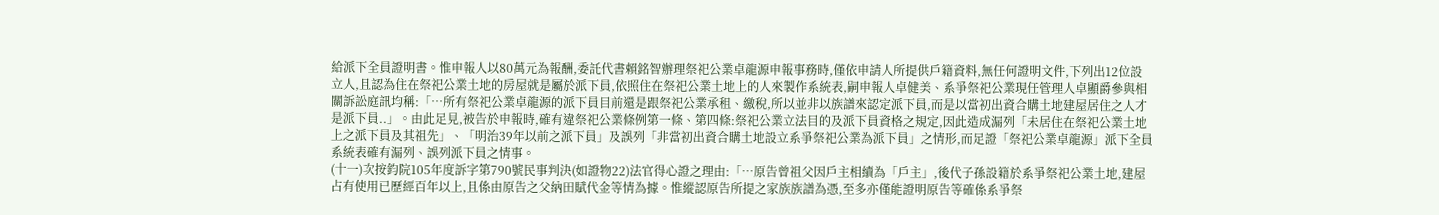給派下全員證明書。惟申報人以80萬元為報酬,委託代書賴銘智辦理祭祀公業卓龍源申報事務時,僅依申請人所提供戶籍資料,無任何證明文件,下列出12位設立人,且認為住在祭祀公業土地的房屋就是屬於派下員,依照住在祭祀公業土地上的人來製作系統表,嗣申報人卓健美、系爭祭祀公業現任管理人卓顯爵參與相關訴訟庭訊均稱:「…所有祭祀公業卓龍源的派下員目前還是跟祭祀公業承租、繳稅,所以並非以族譜來認定派下員,而是以當初出資合購土地建屋居住之人才是派下員..」。由此足見,被告於申報時,確有違祭祀公業條例第一條、第四條:祭祀公業立法目的及派下員資格之規定,因此造成漏列「未居住在祭祀公業土地上之派下員及其祖先」、「明治39年以前之派下員」及誤列「非當初出資合購土地設立系爭祭祀公業為派下員」之情形,而足證「祭祀公業卓龍源」派下全員系統表確有漏列、誤列派下員之情事。
(十一)次按鈞院105年度訴字第790號民事判決(如證物22)法官得心證之理由:「…原告曾祖父因戶主相續為「戶主」,後代子孫設籍於系爭祭祀公業土地,建屋占有使用已歷經百年以上,且係由原告之父納田賦代金等情為據。惟縱認原告所提之家族族譜為憑,至多亦僅能證明原告等確係系爭祭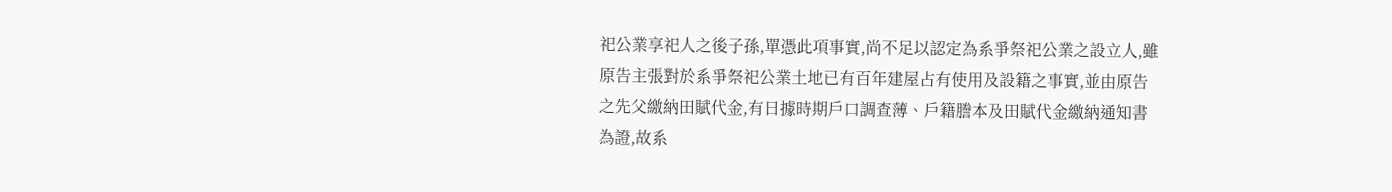祀公業享祀人之後子孫,單憑此項事實,尚不足以認定為系爭祭祀公業之設立人,雖原告主張對於系爭祭祀公業土地已有百年建屋占有使用及設籍之事實,並由原告之先父繳納田賦代金,有日據時期戶口調查薄、戶籍謄本及田賦代金繳納通知書為證,故系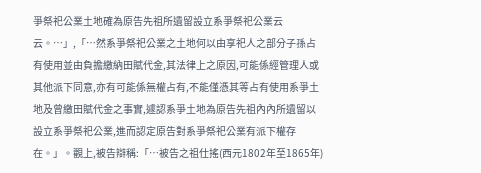爭祭祀公業土地確為原告先祖所遺留設立系爭祭祀公業云云。…」,「…然系爭祭祀公業之土地何以由享祀人之部分子孫占有使用並由負擔繳納田賦代金,其法律上之原因,可能係經管理人或其他派下同意,亦有可能係無權占有,不能僅憑其等占有使用系爭土地及曾繳田賦代金之事實,遽認系爭土地為原告先祖內內所遺留以設立系爭祭祀公業,進而認定原告對系爭祭祀公業有派下權存在。」。觀上,被告辯稱:「…被告之祖仕搖(西元1802年至1865年)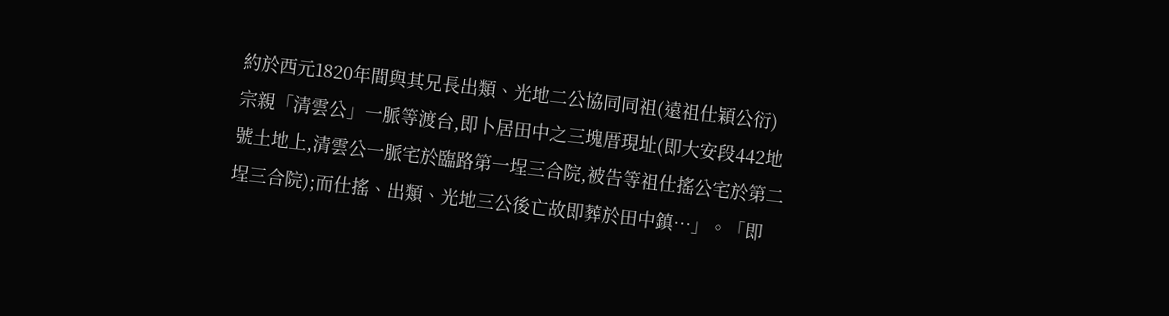約於西元1820年間與其兄長出類、光地二公協同同祖(遠祖仕穎公衍)宗親「清雲公」一脈等渡台,即卜居田中之三塊厝現址(即大安段442地號土地上,清雲公一脈宅於臨路第一埕三合院,被告等祖仕搖公宅於第二埕三合院);而仕搖、出類、光地三公後亡故即葬於田中鎮…」。「即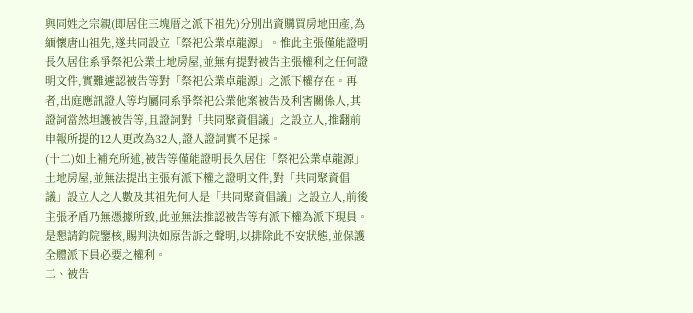與同姓之宗親(即居住三塊厝之派下祖先)分別出資購買房地田產,為緬懷唐山祖先,遂共同設立「祭祀公業卓龍源」。惟此主張僅能證明長久居住系爭祭祀公業土地房屋,並無有提對被告主張權利之任何證明文件,實難遽認被告等對「祭祀公業卓龍源」之派下權存在。再者,出庭應訊證人等均屬同系爭祭祀公業他案被告及利害關係人,其證詞當然坦護被告等,且證詞對「共同聚資倡議」之設立人,推翻前申報所提的12人更改為32人,證人證詞實不足採。
(十二)如上補充所述,被告等僅能證明長久居住「祭祀公業卓龍源」土地房屋,並無法提出主張有派下權之證明文件,對「共同聚資倡議」設立人之人數及其祖先何人是「共同聚資倡議」之設立人,前後主張矛盾乃無憑據所致,此並無法推認被告等有派下權為派下現員。是懇請鈞院鑒核,賜判決如原告訴之聲明,以排除此不安狀態,並保護全體派下員必要之權利。
二、被告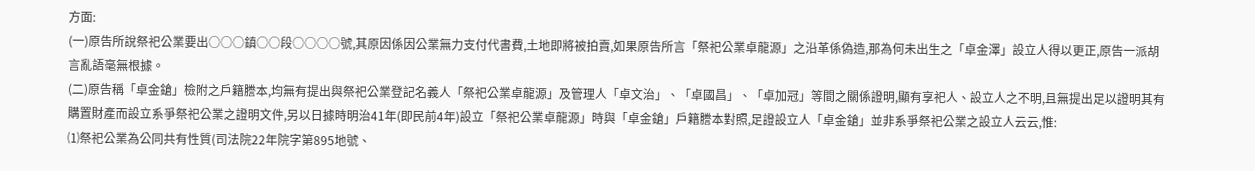方面:
(一)原告所說祭祀公業要出○○○鎮○○段○○○○號,其原因係因公業無力支付代書費,土地即將被拍賣,如果原告所言「祭祀公業卓龍源」之沿革係偽造,那為何未出生之「卓金澤」設立人得以更正,原告一派胡言亂語毫無根據。
(二)原告稱「卓金鎗」檢附之戶籍謄本,均無有提出與祭祀公業登記名義人「祭祀公業卓龍源」及管理人「卓文治」、「卓國昌」、「卓加冠」等間之關係證明,顯有享祀人、設立人之不明,且無提出足以證明其有購置財產而設立系爭祭祀公業之證明文件,另以日據時明治41年(即民前4年)設立「祭祀公業卓龍源」時與「卓金鎗」戶籍謄本對照,足證設立人「卓金鎗」並非系爭祭祀公業之設立人云云,惟:
⑴祭祀公業為公同共有性質(司法院22年院字第895地號、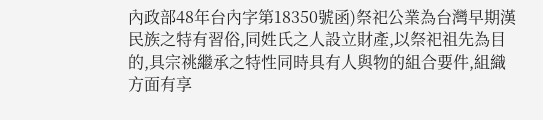內政部48年台內字第18350號函)祭祀公業為台灣早期漢民族之特有習俗,同姓氏之人設立財產,以祭祀祖先為目的,具宗祧繼承之特性同時具有人與物的組合要件,組織方面有享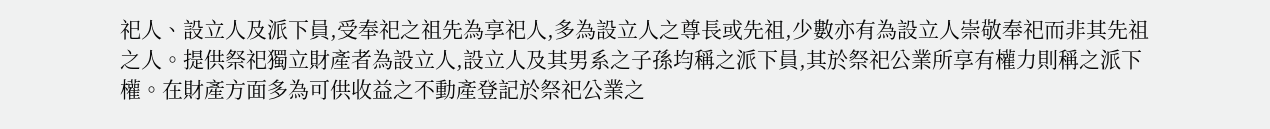祀人、設立人及派下員,受奉祀之祖先為享祀人,多為設立人之尊長或先祖,少數亦有為設立人崇敬奉祀而非其先祖之人。提供祭祀獨立財產者為設立人,設立人及其男系之子孫均稱之派下員,其於祭祀公業所享有權力則稱之派下權。在財產方面多為可供收益之不動產登記於祭祀公業之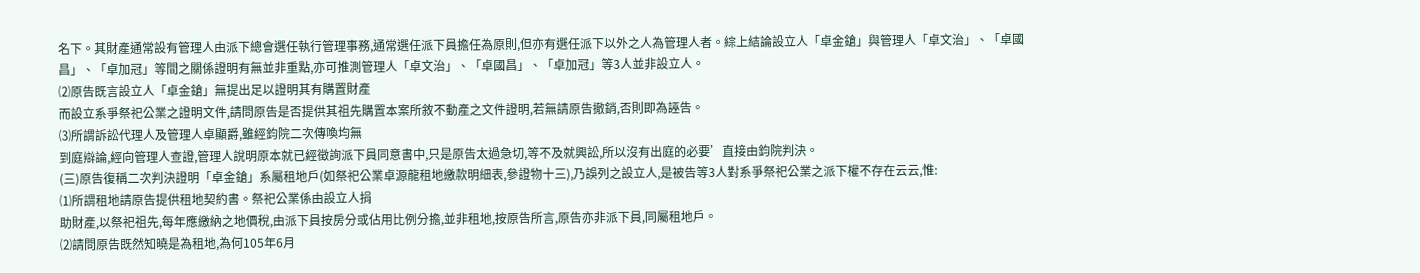名下。其財產通常設有管理人由派下總會選任執行管理事務,通常選任派下員擔任為原則,但亦有選任派下以外之人為管理人者。綜上結論設立人「卓金鎗」與管理人「卓文治」、「卓國昌」、「卓加冠」等間之關係證明有無並非重點,亦可推測管理人「卓文治」、「卓國昌」、「卓加冠」等3人並非設立人。
⑵原告既言設立人「卓金鎗」無提出足以證明其有購置財產
而設立系爭祭祀公業之證明文件,請問原告是否提供其祖先購置本案所敘不動產之文件證明,若無請原告撤銷,否則即為誣告。
⑶所謂訴訟代理人及管理人卓顯爵,雖經鈞院二次傳喚均無
到庭辯論,經向管理人查證,管理人說明原本就已經徵詢派下員同意書中,只是原告太過急切,等不及就興訟,所以沒有出庭的必要’直接由鈞院判決。
(三)原告復稱二次判決證明「卓金鎗」系屬租地戶(如祭祀公業卓源龍租地繳款明細表,參證物十三),乃誤列之設立人,是被告等3人對系爭祭祀公業之派下權不存在云云,惟:
⑴所謂租地請原告提供租地契約書。祭祀公業係由設立人捐
助財產,以祭祀祖先,每年應繳納之地價稅,由派下員按房分或佔用比例分擔,並非租地,按原告所言,原告亦非派下員,同屬租地戶。
⑵請問原告既然知曉是為租地,為何105年6月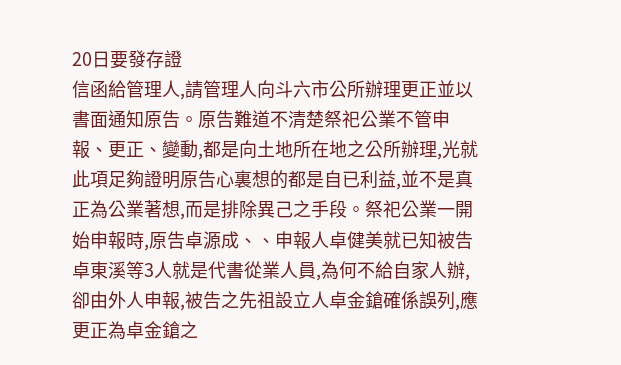20日要發存證
信函給管理人,請管理人向斗六市公所辦理更正並以書面通知原告。原告難道不清楚祭祀公業不管申報、更正、變動,都是向土地所在地之公所辦理,光就此項足夠證明原告心裏想的都是自已利益,並不是真正為公業著想,而是排除異己之手段。祭祀公業一開始申報時,原告卓源成、、申報人卓健美就已知被告卓東溪等3人就是代書從業人員,為何不給自家人辦,卻由外人申報,被告之先祖設立人卓金鎗確係誤列,應更正為卓金鎗之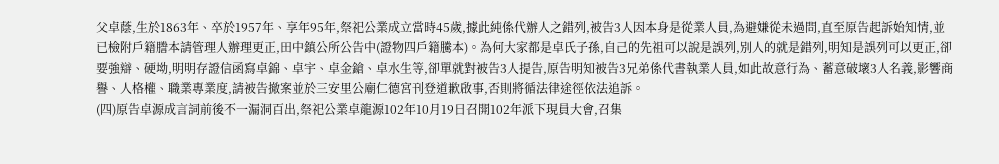父卓蔭,生於1863年、卒於1957年、享年95年,祭祀公業成立當時45歲,據此純係代辦人之錯列,被告3人因本身是從業人員,為避嫌從未過問,直至原告起訴始知情,並已檢附戶籍謄本請管理人辦理更正,田中鎮公所公告中(證物四戶籍騰本)。為何大家都是卓氏子孫,自己的先祖可以說是誤列,別人的就是錯列,明知是誤列可以更正,卻要強辯、硬坳,明明存證信函寫卓錦、卓宇、卓金鎗、卓水生等,卻單就對被告3人提告,原告明知被告3兄弟係代書執業人員,如此故意行為、蓄意破壞3人名義,影響商譽、人格權、職業專業度,請被告撤案並於三安里公廟仁德宮刊登道歉啟事,否則將循法律途徑依法追訴。
(四)原告卓源成言詞前後不一漏洞百出,祭祀公業卓龍源102年10月19日召開102年派下現員大會,召集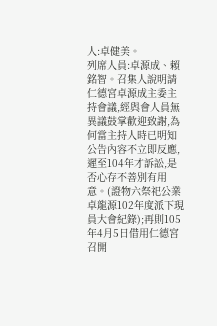人:卓健美。
列席人員:卓源成、賴銘智。召集人說明請仁德宮卓源成主委主持會議,經與會人員無異議鼓掌歡迎致謝,為何當主持人時已明知公告內容不立即反應,遲至104年才訴訟,是否心存不善別有用意。(證物六祭祀公業卓龍源102年度派下現員大會紀錄);再則105年4月5日借用仁德宮召開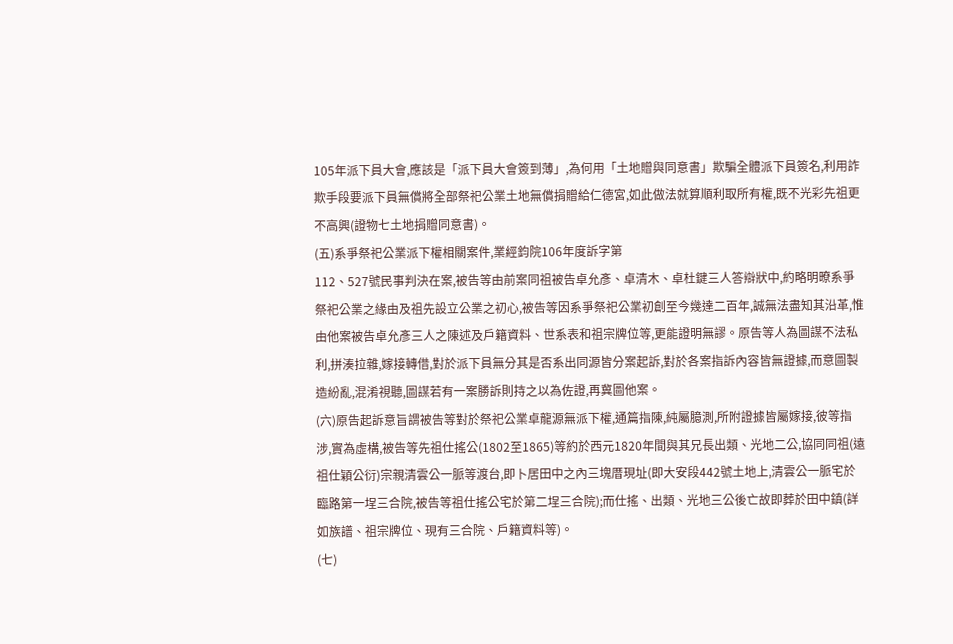105年派下員大會,應該是「派下員大會簽到薄」,為何用「土地贈與同意書」欺騙全體派下員簽名,利用詐欺手段要派下員無償將全部祭祀公業土地無償捐贈給仁德宮,如此做法就算順利取所有權,既不光彩先祖更不高興(證物七土地捐贈同意書)。
(五)系爭祭祀公業派下權相關案件,業經鈞院106年度訴字第
112、527號民事判決在案,被告等由前案同祖被告卓允彥、卓清木、卓杜鍵三人答辯狀中,約略明暸系爭祭祀公業之緣由及祖先設立公業之初心,被告等因系爭祭祀公業初創至今幾達二百年,誠無法盡知其沿革,惟由他案被告卓允彥三人之陳述及戶籍資料、世系表和祖宗牌位等,更能證明無謬。原告等人為圖謀不法私利,拼湊拉雜,嫁接轉借,對於派下員無分其是否系出同源皆分案起訴,對於各案指訴內容皆無證據,而意圖製造紛亂,混淆視聽,圖謀若有一案勝訴則持之以為佐證,再冀圖他案。
(六)原告起訴意旨謂被告等對於祭祀公業卓龍源無派下權,通篇指陳,純屬臆測,所附證據皆屬嫁接,彼等指涉,實為虛構,被告等先祖仕搖公(1802至1865)等約於西元1820年間與其兄長出類、光地二公,協同同祖(遠祖仕穎公衍)宗親清雲公一脈等渡台,即卜居田中之內三塊厝現址(即大安段442號土地上,清雲公一脈宅於臨路第一埕三合院,被告等祖仕搖公宅於第二埕三合院);而仕搖、出類、光地三公後亡故即葬於田中鎮(詳如族譜、祖宗牌位、現有三合院、戶籍資料等)。
(七)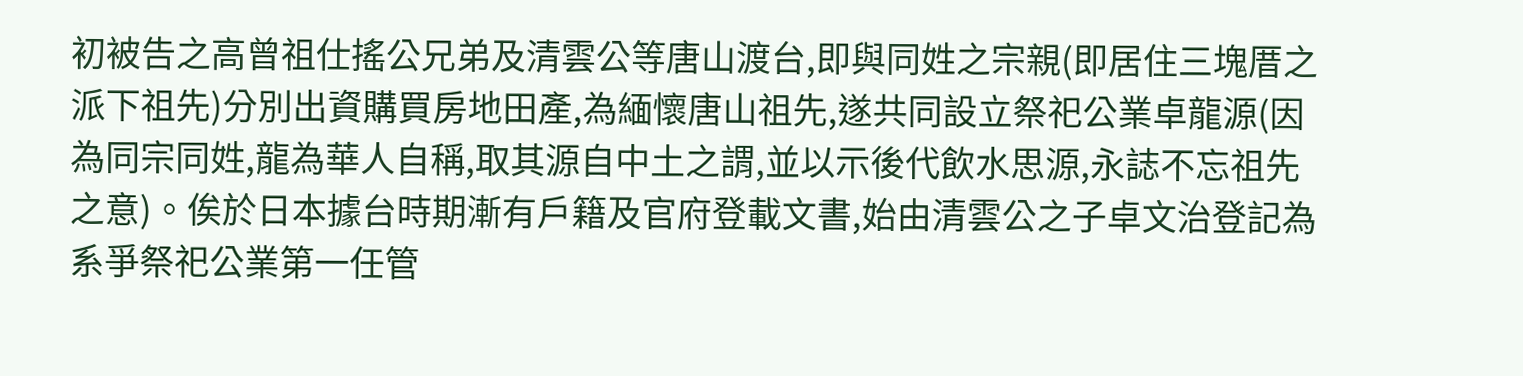初被告之高曾祖仕搖公兄弟及清雲公等唐山渡台,即與同姓之宗親(即居住三塊厝之派下祖先)分別出資購買房地田產,為緬懷唐山祖先,遂共同設立祭祀公業卓龍源(因為同宗同姓,龍為華人自稱,取其源自中土之謂,並以示後代飲水思源,永誌不忘祖先之意)。俟於日本據台時期漸有戶籍及官府登載文書,始由清雲公之子卓文治登記為系爭祭祀公業第一任管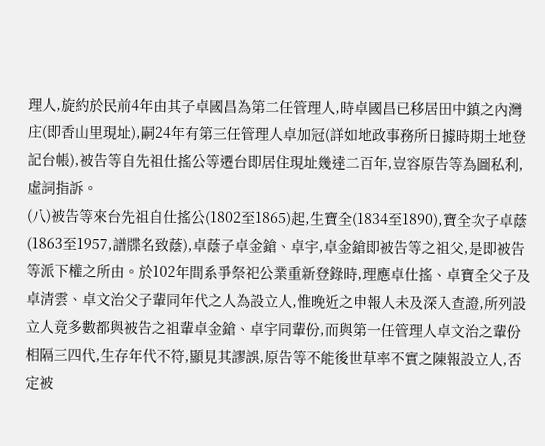理人,旋約於民前4年由其子卓國昌為第二任管理人,時卓國昌已移居田中鎮之內灣庄(即香山里現址),嗣24年有第三任管理人卓加冠(詳如地政事務所日據時期土地登記台帳),被告等自先祖仕搖公等遷台即居住現址幾達二百年,豈容原告等為圖私利,虛詞指訴。
(八)被告等來台先祖自仕搖公(1802至1865)起,生寶全(1834至1890),寶全次子卓蔭(1863至1957,譜牒名致蔭),卓蔭子卓金鎗、卓宇,卓金鎗即被告等之祖父,是即被告等派下權之所由。於102年間系爭祭祀公業重新登錄時,理應卓仕搖、卓寶全父子及卓清雲、卓文治父子輩同年代之人為設立人,惟晚近之申報人未及深入查證,所列設立人竟多數都與被告之祖輩卓金鎗、卓宇同輩份,而與第一任管理人卓文治之輩份相隔三四代,生存年代不符,顯見其謬誤,原告等不能後世草率不實之陳報設立人,否定被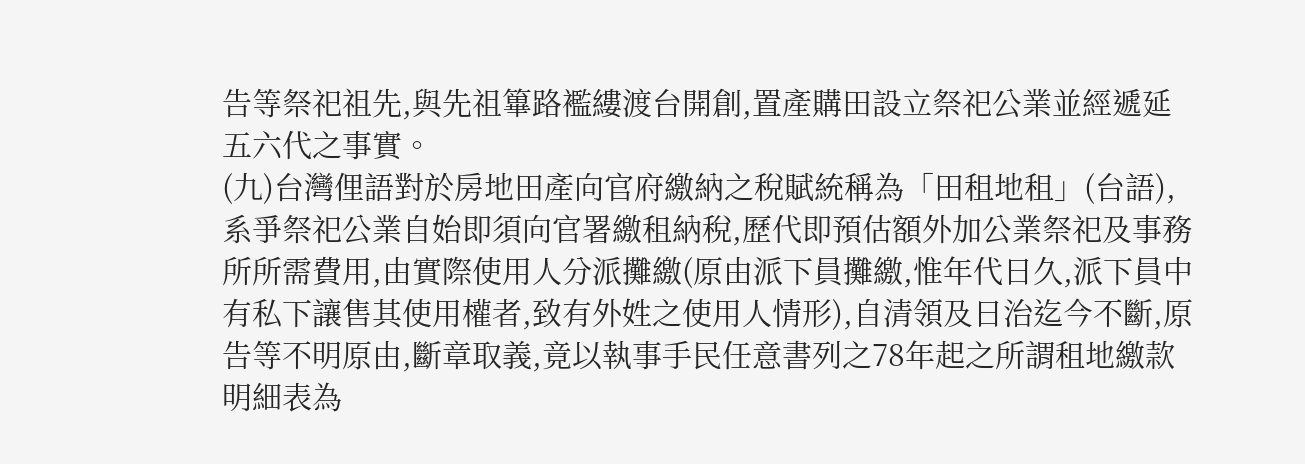告等祭祀祖先,與先祖篳路襤縷渡台開創,置產購田設立祭祀公業並經遞延五六代之事實。
(九)台灣俚語對於房地田產向官府繳納之稅賦統稱為「田租地租」(台語),系爭祭祀公業自始即須向官署繳租納稅,歷代即預估額外加公業祭祀及事務所所需費用,由實際使用人分派攤繳(原由派下員攤繳,惟年代日久,派下員中有私下讓售其使用權者,致有外姓之使用人情形),自清領及日治迄今不斷,原告等不明原由,斷章取義,竟以執事手民任意書列之78年起之所謂租地繳款明細表為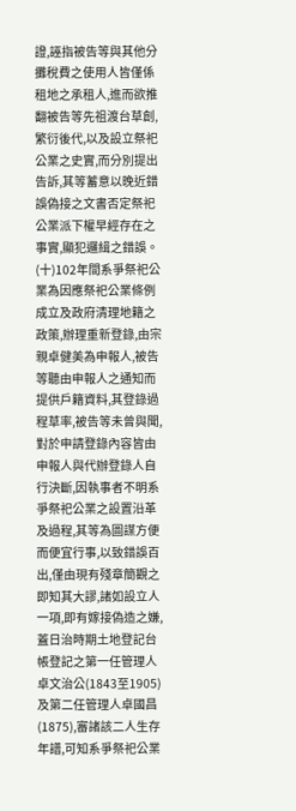證,誣指被告等與其他分攤稅費之使用人皆僅係租地之承租人,進而欲推翻被告等先祖渡台草創,繁衍後代,以及設立祭祀公業之史實,而分別提出告訴,其等蓄意以晚近錯誤偽接之文書否定祭祀公業派下權早經存在之事實,顯犯邏緝之錯誤。
(十)102年間系爭祭祀公業為因應祭祀公業條例成立及政府清理地籍之政策,辦理重新登錄,由宗親卓健美為申報人,被告等聽由申報人之通知而提供戶籍資料,其登錄過程草率,被告等未曾與聞,對於申請登錄內容皆由申報人與代辦登錄人自行決斷,因執事者不明系爭祭祀公業之設置沿革及過程,其等為圖謀方便而便宜行事,以致錯誤百出,僅由現有殘章簡觀之即知其大謬,諸如設立人一項,即有嫁接偽造之嫌,蓋日治時期土地登記台帳登記之第一任管理人卓文治公(1843至1905)及第二任管理人卓國昌(1875),審諸該二人生存年譜,可知系爭祭祀公業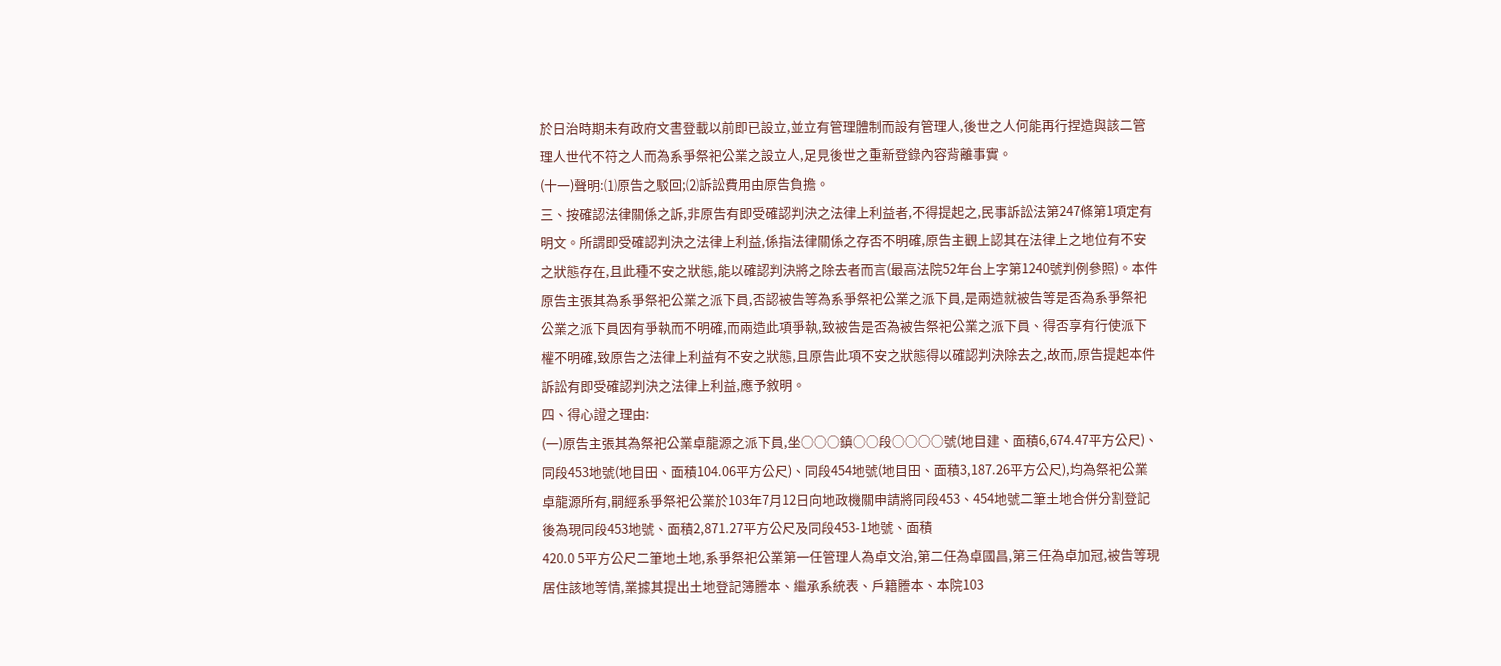於日治時期未有政府文書登載以前即已設立,並立有管理體制而設有管理人,後世之人何能再行捏造與該二管理人世代不符之人而為系爭祭祀公業之設立人,足見後世之重新登錄內容背離事實。
(十一)聲明:⑴原告之駁回;⑵訴訟費用由原告負擔。
三、按確認法律關係之訴,非原告有即受確認判決之法律上利益者,不得提起之,民事訴訟法第247條第1項定有明文。所謂即受確認判決之法律上利益,係指法律關係之存否不明確,原告主觀上認其在法律上之地位有不安之狀態存在,且此種不安之狀態,能以確認判決將之除去者而言(最高法院52年台上字第1240號判例參照)。本件原告主張其為系爭祭祀公業之派下員,否認被告等為系爭祭祀公業之派下員,是兩造就被告等是否為系爭祭祀公業之派下員因有爭執而不明確,而兩造此項爭執,致被告是否為被告祭祀公業之派下員、得否享有行使派下權不明確,致原告之法律上利益有不安之狀態,且原告此項不安之狀態得以確認判決除去之,故而,原告提起本件訴訟有即受確認判決之法律上利益,應予敘明。
四、得心證之理由:
(一)原告主張其為祭祀公業卓龍源之派下員,坐○○○鎮○○段○○○○號(地目建、面積6,674.47平方公尺)、同段453地號(地目田、面積104.06平方公尺)、同段454地號(地目田、面積3,187.26平方公尺),均為祭祀公業卓龍源所有,嗣經系爭祭祀公業於103年7月12日向地政機關申請將同段453、454地號二筆土地合併分割登記後為現同段453地號、面積2,871.27平方公尺及同段453-1地號、面積
420.0 5平方公尺二筆地土地,系爭祭祀公業第一任管理人為卓文治,第二任為卓國昌,第三任為卓加冠,被告等現居住該地等情,業據其提出土地登記簿謄本、繼承系統表、戶籍謄本、本院103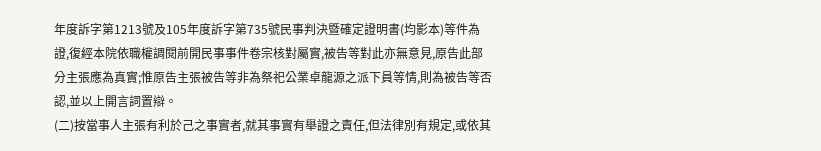年度訴字第1213號及105年度訴字第735號民事判決暨確定證明書(均影本)等件為證,復經本院依職權調閱前開民事事件卷宗核對屬實,被告等對此亦無意見,原告此部分主張應為真實;惟原告主張被告等非為祭祀公業卓龍源之派下員等情,則為被告等否認,並以上開言詞置辯。
(二)按當事人主張有利於己之事實者,就其事實有舉證之責任,但法律別有規定,或依其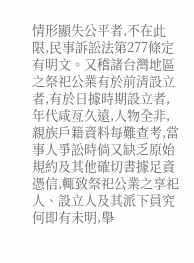情形顯失公平者,不在此限,民事訴訟法第277條定有明文。又稽諸台灣地區之祭祀公業有於前清設立者,有於日據時期設立者,年代咸亙久遠,人物全非,親族戶籍資料每難查考,當事人爭訟時倘又缺乏原始規約及其他確切書據足資憑信,輒致祭祀公業之享祀人、設立人及其派下員究何即有未明,舉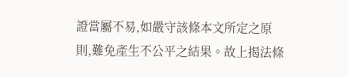證當屬不易,如嚴守該條本文所定之原則,難免產生不公平之結果。故上揭法條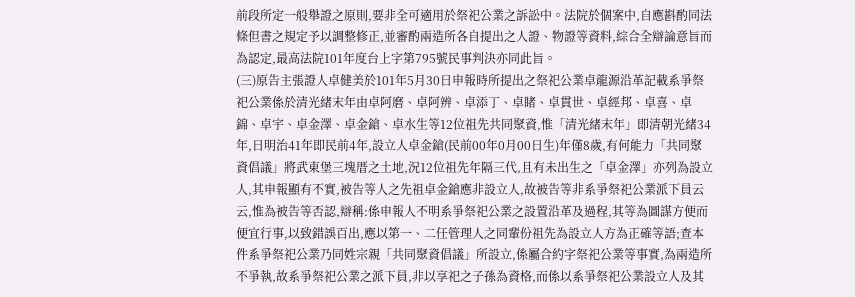前段所定一般舉證之原則,要非全可適用於祭祀公業之訴訟中。法院於個案中,自應斟酌同法條但書之規定予以調整修正,並審酌兩造所各自提出之人證、物證等資料,綜合全辯論意旨而為認定,最高法院101年度台上字第795號民事判決亦同此旨。
(三)原告主張證人卓健美於101年5月30日申報時所提出之祭祀公業卓龍源沿革記載系爭祭祀公業係於清光緒末年由卓阿磨、卓阿辨、卓添丁、卓睹、卓貫世、卓經邦、卓喜、卓錦、卓宇、卓金澤、卓金鎗、卓水生等12位祖先共同聚資,惟「清光緒末年」即清朝光緒34年,日明治41年即民前4年,設立人卓金鎗(民前00年0月00日生)年僅8歲,有何能力「共同聚資倡議」將武東堡三塊厝之土地,況12位祖先年隔三代,且有未出生之「卓金澤」亦列為設立人,其申報顯有不實,被告等人之先祖卓金鎗應非設立人,故被告等非系爭祭祀公業派下員云云,惟為被告等否認,辯稱:係申報人不明系爭祭祀公業之設置沿革及過程,其等為圖謀方便而便宜行事,以致錯誤百出,應以第一、二任管理人之同輩份祖先為設立人方為正確等語;查本件系爭祭祀公業乃同姓宗親「共同聚資倡議」所設立,係屬合約字祭祀公業等事實,為兩造所不爭執,故系爭祭祀公業之派下員,非以享祀之子孫為資格,而係以系爭祭祀公業設立人及其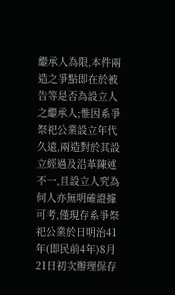繼承人為限,本件兩造之爭點即在於被告等是否為設立人之繼承人;惟因系爭祭祀公業設立年代久遠,兩造對於其設立經過及沿革陳述不一,且設立人究為何人亦無明確證據可考,僅現存系爭祭祀公業於日明治41年(即民前4年)8月21日初次辦理保存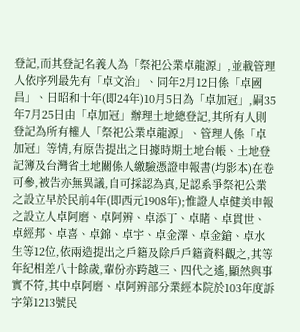登記,而其登記名義人為「祭祀公業卓龍源」,並載管理人依序列最先有「卓文治」、同年2月12日係「卓國昌」、日昭和十年(即24年)10月5日為「卓加冠」,嗣35年7月25日由「卓加冠」辦理土地總登記,其所有人則登記為所有權人「祭祀公業卓龍源」、管理人係「卓加冠」等情,有原告提出之日據時期土地台帳、土地登記簿及台灣省土地關係人繳驗憑證申報書(均影本)在卷可參,被告亦無異議,自可採認為真,足認系爭祭祀公業之設立早於民前4年(即西元1908年);惟證人卓健美申報之設立人卓阿磨、卓阿辨、卓添丁、卓睹、卓貫世、卓經邦、卓喜、卓錦、卓宇、卓金澤、卓金鎗、卓水生等12位,依兩造提出之戶籍及除戶戶籍資料觀之,其等年紀相差八十餘歲,輩份亦跨越三、四代之遙,顯然與事實不符,其中卓阿磨、卓阿辨部分業經本院於103年度訴字第1213號民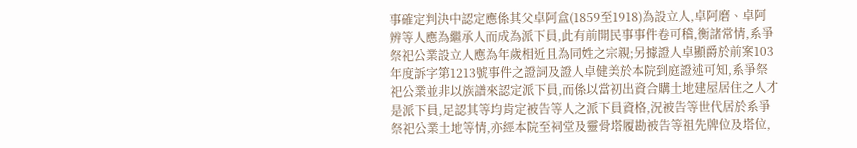事確定判決中認定應係其父卓阿盒(1859至1918)為設立人,卓阿磨、卓阿辨等人應為繼承人而成為派下員,此有前開民事事件卷可稽,衡諸常情,系爭祭祀公業設立人應為年歲相近且為同姓之宗親;另據證人卓顯爵於前案103年度訴字第1213號事件之證詞及證人卓健美於本院到庭證述可知,系爭祭祀公業並非以族譜來認定派下員,而係以當初出資合購土地建屋居住之人才是派下員,足認其等均肯定被告等人之派下員資格,況被告等世代居於系爭祭祀公業土地等情,亦經本院至祠堂及靈骨塔履勘被告等祖先牌位及塔位,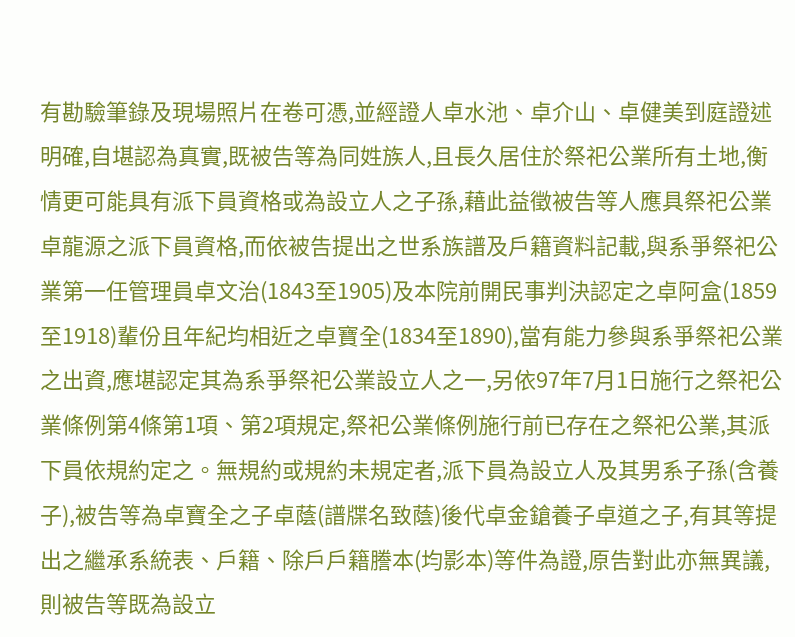有勘驗筆錄及現場照片在卷可憑,並經證人卓水池、卓介山、卓健美到庭證述明確,自堪認為真實,既被告等為同姓族人,且長久居住於祭祀公業所有土地,衡情更可能具有派下員資格或為設立人之子孫,藉此益徵被告等人應具祭祀公業卓龍源之派下員資格,而依被告提出之世系族譜及戶籍資料記載,與系爭祭祀公業第一任管理員卓文治(1843至1905)及本院前開民事判決認定之卓阿盒(1859至1918)輩份且年紀均相近之卓寶全(1834至1890),當有能力參與系爭祭祀公業之出資,應堪認定其為系爭祭祀公業設立人之一,另依97年7月1日施行之祭祀公業條例第4條第1項、第2項規定,祭祀公業條例施行前已存在之祭祀公業,其派下員依規約定之。無規約或規約未規定者,派下員為設立人及其男系子孫(含養子),被告等為卓寶全之子卓蔭(譜牒名致蔭)後代卓金鎗養子卓道之子,有其等提出之繼承系統表、戶籍、除戶戶籍謄本(均影本)等件為證,原告對此亦無異議,則被告等既為設立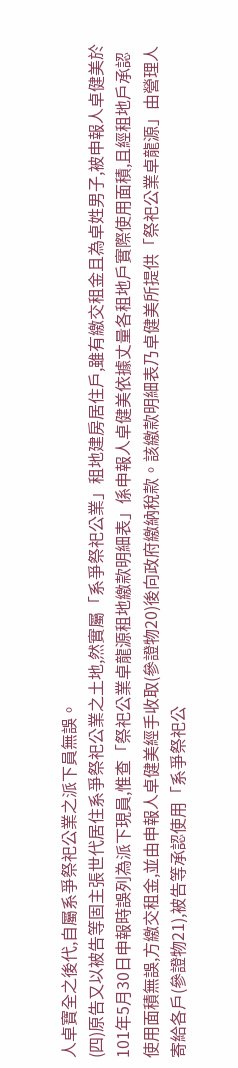人卓寶全之後代,自屬系爭祭祀公業之派下員無誤。
(四)原告又以被告等固主張世代居住系爭祭祀公業之土地,然實屬「系爭祭祀公業」租地建房居住戶,雖有繳交租金且為卓姓男子,被申報人卓健美於101年5月30日申報時誤列為派下現員,惟查「祭祀公業卓龍源租地繳款明細表」係申報人卓健美依據丈量各租地戶實際使用面積,且經租地戶承認使用面積無誤,方繳交租金,並由申報人卓健美經手收取(參證物20)後向政府繳納稅款。該繳款明細表乃卓健美所提供「祭祀公業卓龍源」由營理人寄給各戶(參證物21),被告等承認使用「系爭祭祀公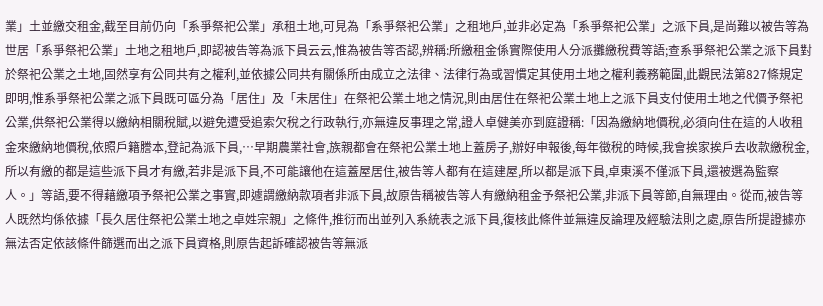業」土並繳交租金,截至目前仍向「系爭祭祀公業」承租土地,可見為「系爭祭祀公業」之租地戶,並非必定為「系爭祭祀公業」之派下員,是尚難以被告等為世居「系爭祭祀公業」土地之租地戶,即認被告等為派下員云云,惟為被告等否認,辨稱:所繳租金係實際使用人分派攤繳稅費等語;查系爭祭祀公業之派下員對於祭祀公業之土地,固然享有公同共有之權利,並依據公同共有關係所由成立之法律、法律行為或習慣定其使用土地之權利義務範圍,此觀民法第827條規定即明,惟系爭祭祀公業之派下員既可區分為「居住」及「未居住」在祭祀公業土地之情況,則由居住在祭祀公業土地上之派下員支付使用土地之代價予祭祀公業,供祭祀公業得以繳納相關稅賦,以避免遭受追索欠稅之行政執行,亦無違反事理之常,證人卓健美亦到庭證稱:「因為繳納地價稅,必須向住在這的人收租金來繳納地價稅,依照戶籍謄本,登記為派下員,…早期農業社會,族親都會在祭祀公業土地上蓋房子,辦好申報後,每年徵稅的時候,我會挨家挨戶去收款繳稅金,所以有繳的都是這些派下員才有繳,若非是派下員,不可能讓他在這蓋屋居住,被告等人都有在這建屋,所以都是派下員,卓東溪不僅派下員,還被選為監察人。」等語,要不得藉繳項予祭祀公業之事實,即遽謂繳納款項者非派下員,故原告稱被告等人有繳納租金予祭祀公業,非派下員等節,自無理由。從而,被告等人既然均係依據「長久居住祭祀公業土地之卓姓宗親」之條件,推衍而出並列入系統表之派下員,復核此條件並無違反論理及經驗法則之處,原告所提證據亦無法否定依該條件篩選而出之派下員資格,則原告起訴確認被告等無派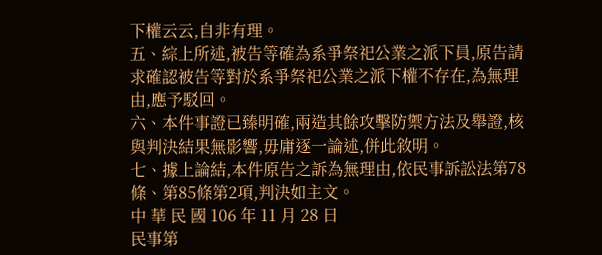下權云云,自非有理。
五、綜上所述,被告等確為系爭祭祀公業之派下員,原告請求確認被告等對於系爭祭祀公業之派下權不存在,為無理由,應予駁回。
六、本件事證已臻明確,兩造其餘攻擊防禦方法及舉證,核與判決結果無影響,毋庸逐一論述,併此敘明。
七、據上論結,本件原告之訴為無理由,依民事訴訟法第78條、第85條第2項,判決如主文。
中 華 民 國 106 年 11 月 28 日
民事第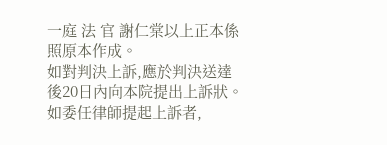一庭 法 官 謝仁棠以上正本係照原本作成。
如對判決上訴,應於判決送達後20日內向本院提出上訴狀。如委任律師提起上訴者,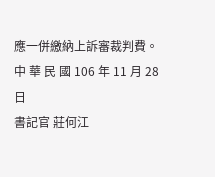應一併繳納上訴審裁判費。
中 華 民 國 106 年 11 月 28 日
書記官 莊何江